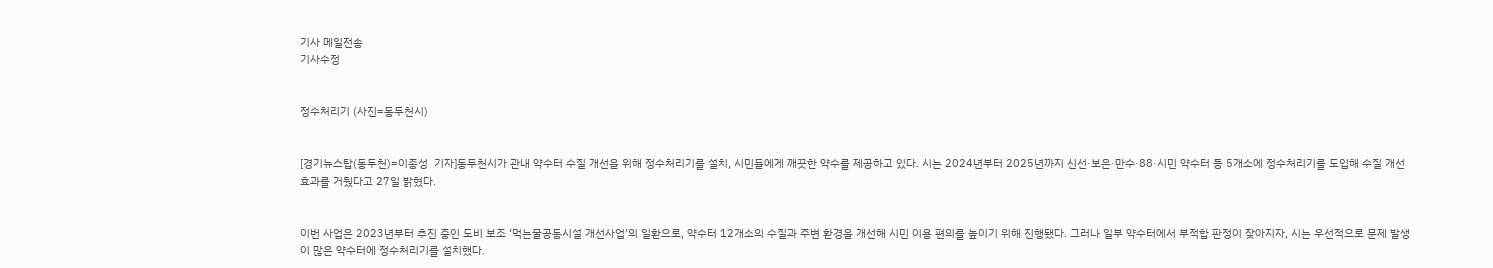기사 메일전송
기사수정


정수처리기 (사진=동두천시)


[경기뉴스탑(동두천)=이종성  기자]동두천시가 관내 약수터 수질 개선을 위해 정수처리기를 설치, 시민들에게 깨끗한 약수를 제공하고 있다. 시는 2024년부터 2025년까지 신선·보은·만수·88·시민 약수터 등 5개소에 정수처리기를 도입해 수질 개선 효과를 거뒀다고 27일 밝혔다.


이번 사업은 2023년부터 추진 중인 도비 보조 ‘먹는물공동시설 개선사업’의 일환으로, 약수터 12개소의 수질과 주변 환경을 개선해 시민 이용 편의를 높이기 위해 진행됐다. 그러나 일부 약수터에서 부적합 판정이 잦아지자, 시는 우선적으로 문제 발생이 많은 약수터에 정수처리기를 설치했다.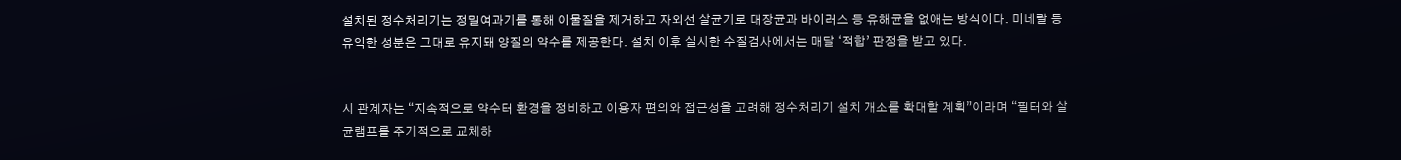설치된 정수처리기는 정밀여과기를 통해 이물질을 제거하고 자외선 살균기로 대장균과 바이러스 등 유해균을 없애는 방식이다. 미네랄 등 유익한 성분은 그대로 유지돼 양질의 약수를 제공한다. 설치 이후 실시한 수질검사에서는 매달 ‘적합’ 판정을 받고 있다.


시 관계자는 “지속적으로 약수터 환경을 정비하고 이용자 편의와 접근성을 고려해 정수처리기 설치 개소를 확대할 계획”이라며 “필터와 살균램프를 주기적으로 교체하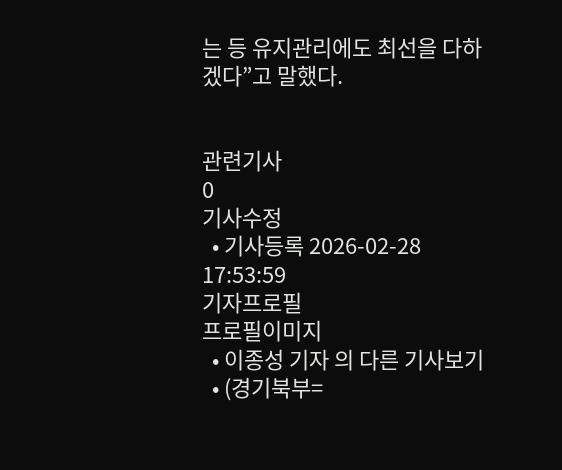는 등 유지관리에도 최선을 다하겠다”고 말했다.


관련기사
0
기사수정
  • 기사등록 2026-02-28 17:53:59
기자프로필
프로필이미지
  • 이종성 기자 의 다른 기사보기
  • (경기북부=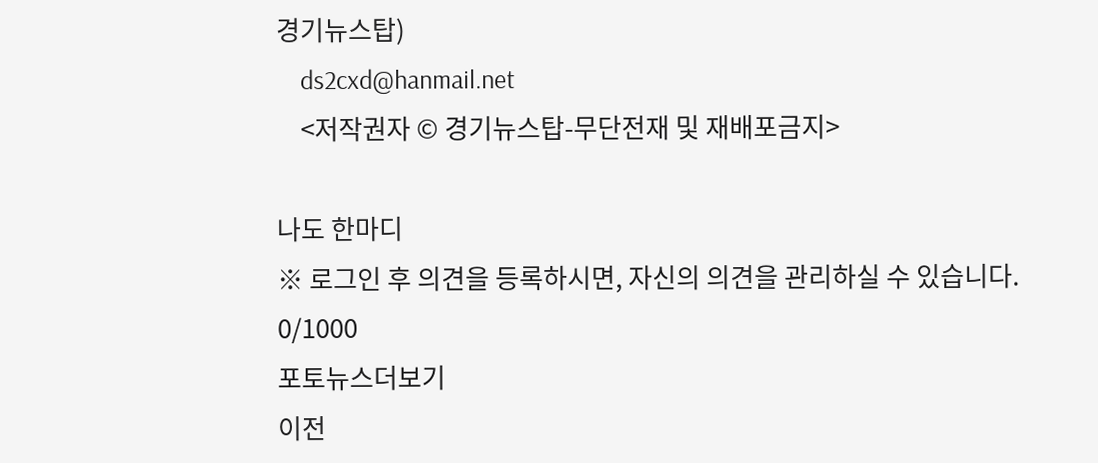경기뉴스탑)
    ds2cxd@hanmail.net
    <저작권자 © 경기뉴스탑-무단전재 및 재배포금지>

나도 한마디
※ 로그인 후 의견을 등록하시면, 자신의 의견을 관리하실 수 있습니다. 0/1000
포토뉴스더보기
이전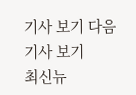기사 보기 다음 기사 보기
최신뉴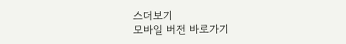스더보기
모바일 버전 바로가기